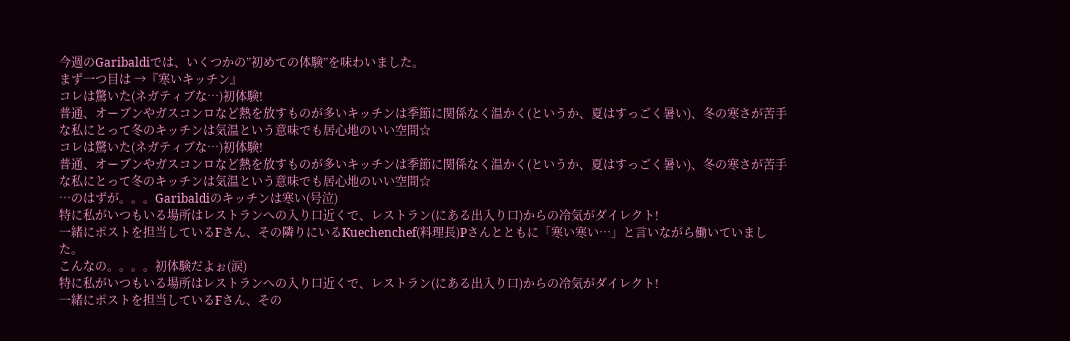今週のGaribaldiでは、いくつかの”初めての体験”を味わいました。
まず一つ目は →『寒いキッチン』
コレは驚いた(ネガティブな…)初体験!
普通、オーブンやガスコンロなど熱を放すものが多いキッチンは季節に関係なく温かく(というか、夏はすっごく暑い)、冬の寒さが苦手な私にとって冬のキッチンは気温という意味でも居心地のいい空間☆
コレは驚いた(ネガティブな…)初体験!
普通、オーブンやガスコンロなど熱を放すものが多いキッチンは季節に関係なく温かく(というか、夏はすっごく暑い)、冬の寒さが苦手な私にとって冬のキッチンは気温という意味でも居心地のいい空間☆
…のはずが。。。Garibaldiのキッチンは寒い(号泣)
特に私がいつもいる場所はレストランへの入り口近くで、レストラン(にある出入り口)からの冷気がダイレクト!
一緒にポストを担当しているFさん、その隣りにいるKuechenchef(料理長)Pさんとともに「寒い寒い…」と言いながら働いていました。
こんなの。。。。初体験だよぉ(涙)
特に私がいつもいる場所はレストランへの入り口近くで、レストラン(にある出入り口)からの冷気がダイレクト!
一緒にポストを担当しているFさん、その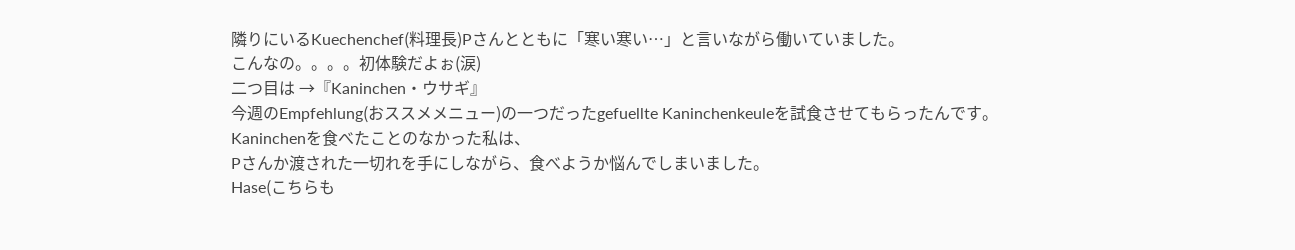隣りにいるKuechenchef(料理長)Pさんとともに「寒い寒い…」と言いながら働いていました。
こんなの。。。。初体験だよぉ(涙)
二つ目は →『Kaninchen・ウサギ』
今週のEmpfehlung(おススメメニュー)の一つだったgefuellte Kaninchenkeuleを試食させてもらったんです。
Kaninchenを食べたことのなかった私は、
Pさんか渡された一切れを手にしながら、食べようか悩んでしまいました。
Hase(こちらも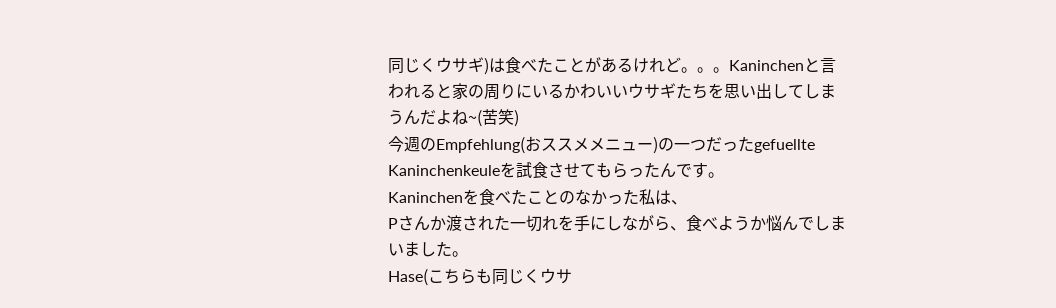同じくウサギ)は食べたことがあるけれど。。。Kaninchenと言われると家の周りにいるかわいいウサギたちを思い出してしまうんだよね~(苦笑)
今週のEmpfehlung(おススメメニュー)の一つだったgefuellte Kaninchenkeuleを試食させてもらったんです。
Kaninchenを食べたことのなかった私は、
Pさんか渡された一切れを手にしながら、食べようか悩んでしまいました。
Hase(こちらも同じくウサ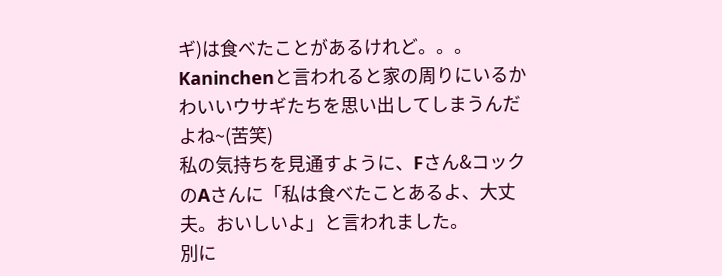ギ)は食べたことがあるけれど。。。Kaninchenと言われると家の周りにいるかわいいウサギたちを思い出してしまうんだよね~(苦笑)
私の気持ちを見通すように、Fさん&コックのAさんに「私は食べたことあるよ、大丈夫。おいしいよ」と言われました。
別に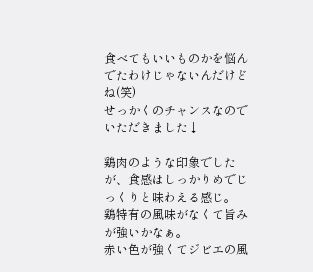食べてもいいものかを悩んでたわけじゃないんだけどね(笑)
せっかくのチャンスなのでいただきました↓

鶏肉のような印象でしたが、食感はしっかりめでじっくりと味わえる感じ。
鶏特有の風味がなくて旨みが強いかなぁ。
赤い色が強くてジビエの風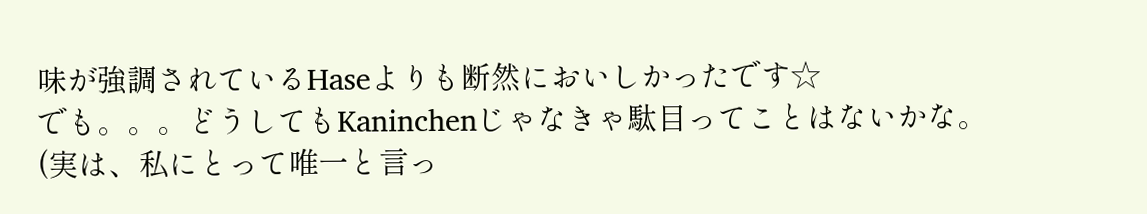味が強調されているHaseよりも断然においしかったです☆
でも。。。どうしてもKaninchenじゃなきゃ駄目ってことはないかな。
(実は、私にとって唯一と言っ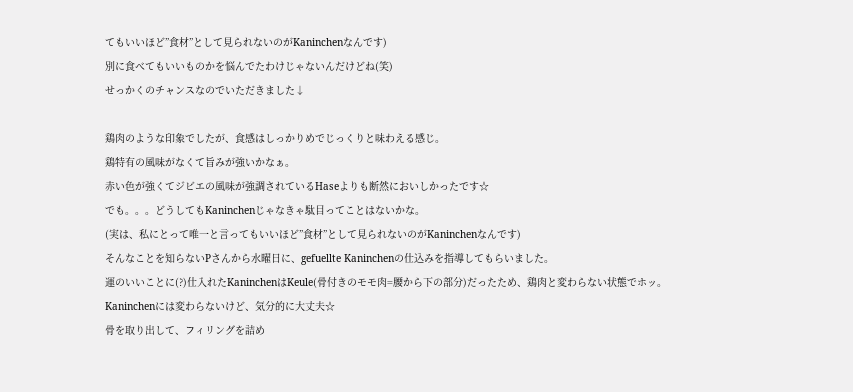てもいいほど”食材”として見られないのがKaninchenなんです)
別に食べてもいいものかを悩んでたわけじゃないんだけどね(笑)
せっかくのチャンスなのでいただきました↓

鶏肉のような印象でしたが、食感はしっかりめでじっくりと味わえる感じ。
鶏特有の風味がなくて旨みが強いかなぁ。
赤い色が強くてジビエの風味が強調されているHaseよりも断然においしかったです☆
でも。。。どうしてもKaninchenじゃなきゃ駄目ってことはないかな。
(実は、私にとって唯一と言ってもいいほど”食材”として見られないのがKaninchenなんです)
そんなことを知らないPさんから水曜日に、gefuellte Kaninchenの仕込みを指導してもらいました。
運のいいことに(?)仕入れたKaninchenはKeule(骨付きのモモ肉=腰から下の部分)だったため、鶏肉と変わらない状態でホッ。
Kaninchenには変わらないけど、気分的に大丈夫☆
骨を取り出して、フィリングを詰め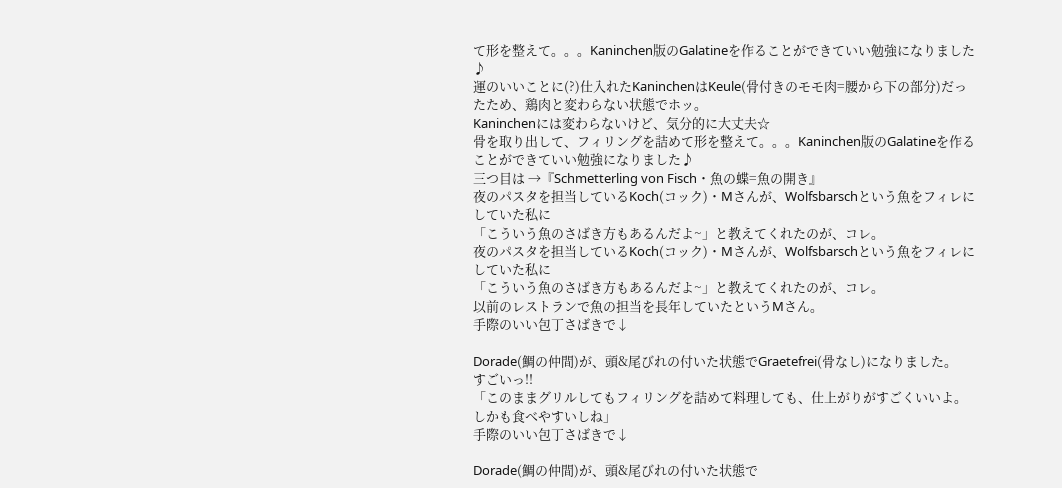て形を整えて。。。Kaninchen版のGalatineを作ることができていい勉強になりました♪
運のいいことに(?)仕入れたKaninchenはKeule(骨付きのモモ肉=腰から下の部分)だったため、鶏肉と変わらない状態でホッ。
Kaninchenには変わらないけど、気分的に大丈夫☆
骨を取り出して、フィリングを詰めて形を整えて。。。Kaninchen版のGalatineを作ることができていい勉強になりました♪
三つ目は →『Schmetterling von Fisch・魚の蝶=魚の開き』
夜のパスタを担当しているKoch(コック)・Mさんが、Wolfsbarschという魚をフィレにしていた私に
「こういう魚のさばき方もあるんだよ~」と教えてくれたのが、コレ。
夜のパスタを担当しているKoch(コック)・Mさんが、Wolfsbarschという魚をフィレにしていた私に
「こういう魚のさばき方もあるんだよ~」と教えてくれたのが、コレ。
以前のレストランで魚の担当を長年していたというMさん。
手際のいい包丁さばきで↓

Dorade(鯛の仲間)が、頭&尾びれの付いた状態でGraetefrei(骨なし)になりました。
すごいっ!!
「このままグリルしてもフィリングを詰めて料理しても、仕上がりがすごくいいよ。しかも食べやすいしね」
手際のいい包丁さばきで↓

Dorade(鯛の仲間)が、頭&尾びれの付いた状態で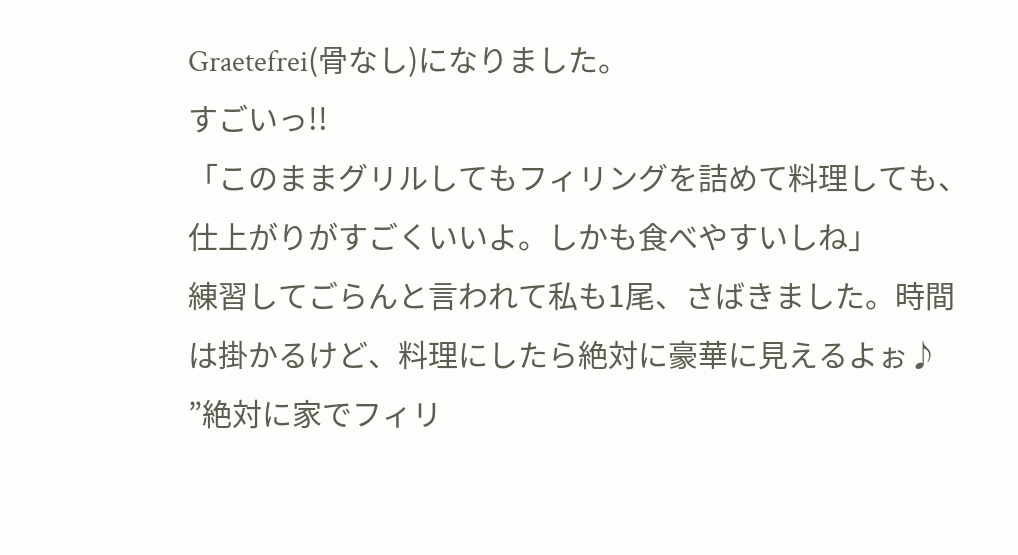Graetefrei(骨なし)になりました。
すごいっ!!
「このままグリルしてもフィリングを詰めて料理しても、仕上がりがすごくいいよ。しかも食べやすいしね」
練習してごらんと言われて私も1尾、さばきました。時間は掛かるけど、料理にしたら絶対に豪華に見えるよぉ♪
”絶対に家でフィリ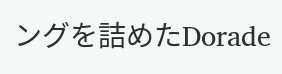ングを詰めたDorade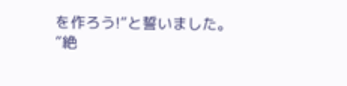を作ろう!”と誓いました。
”絶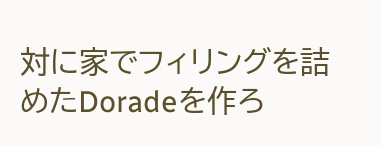対に家でフィリングを詰めたDoradeを作ろ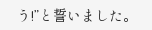う!”と誓いました。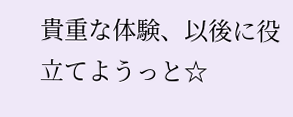貴重な体験、以後に役立てようっと☆